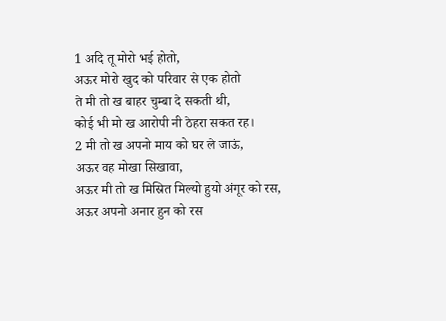1 अदि तू मोरो भई होतो,
अऊर मोरो खुद को परिवार से एक होतो
ते मी तो ख बाहर चुम्बा दे सकती थी,
कोई भी मो ख आरोपी नी ठेहरा सकत रह।
2 मी तो ख अपनो माय को घर ले जाऊं,
अऊर वह मोखा सिखावा,
अऊर मी तो ख मिस्रित मिल्यो हुयो अंगूर को रस,
अऊर अपनो अनार हुन को रस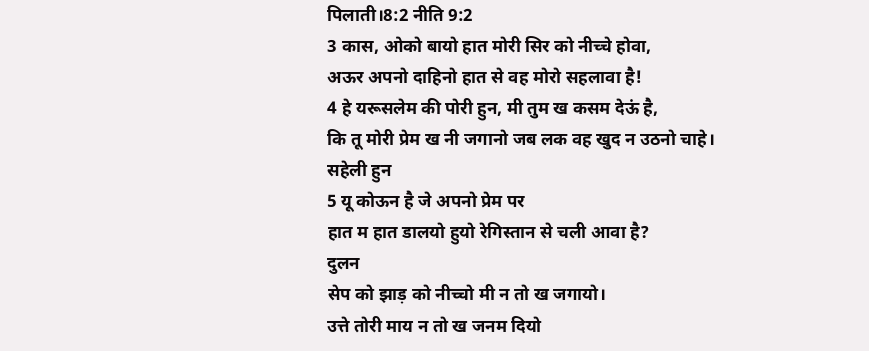पिलाती।8:2 नीति 9:2
3 कास, ओको बायो हात मोरी सिर को नीच्चे होवा,
अऊर अपनो दाहिनो हात से वह मोरो सहलावा है!
4 हे यरूसलेम की पोरी हुन, मी तुम ख कसम देऊं है,
कि तू मोरी प्रेम ख नी जगानो जब लक वह खुद न उठनो चाहे।
सहेली हुन
5 यू कोऊन है जे अपनो प्रेम पर
हात म हात डालयो हुयो रेगिस्तान से चली आवा है?
दुलन
सेप को झाड़ को नीच्चो मी न तो ख जगायो।
उत्ते तोरी माय न तो ख जनम दियो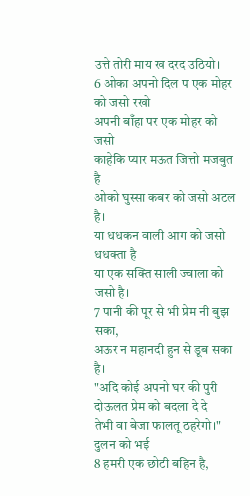उत्ते तोरी माय ख दरद उठियो।
6 ओका अपनो दिल प एक मोहर को जसो रखो
अपनी बाँहा पर एक मोहर को जसो
काहेकि प्यार मऊत जित्तो मजबुत है
ओको घुस्सा कबर को जसो अटल है।
या धधकन वाली आग को जसो धधक्ता है
या एक सक्ति साली ज्वाला को जसो है।
7 पानी की पूर से भी प्रेम नी बुझ सका,
अऊर न महानदी हुन से डूब सका है।
"अदि कोई अपनो घर की पुरी दोऊलत प्रेम को बदला दे दे
तेभी वा बेजा फालतू ठहरेगो।"
दुलन को भई
8 हमरी एक छोटी बहिन है,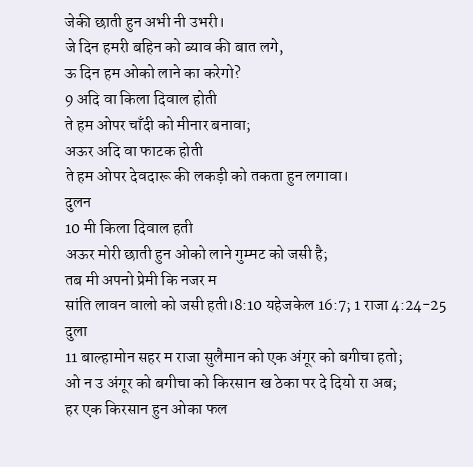जेकी छाती हुन अभी नी उभरी।
जे दिन हमरी बहिन को ब्याव की बात लगे,
ऊ दिन हम ओको लाने का करेगो?
9 अदि वा किला दिवाल होती
ते हम ओपर चाँदी को मीनार बनावा;
अऊर अदि वा फाटक होती
ते हम ओपर देवदारू की लकड़ी को तकता हुन लगावा।
दुलन
10 मी किला दिवाल हती
अऊर मोरी छाती हुन ओको लाने गुम्मट को जसी है;
तब मी अपनो प्रेमी कि नजर म
सांति लावन वालो को जसी हती।8:10 यहेजकेल 16:7; 1 राजा 4:24-25
दुला
11 बाल्हामोन सहर म राजा सुलैमान को एक अंगूर को बगीचा हतो;
ओ न उ अंगूर को बगीचा को किरसान ख ठेका पर दे दियो रा अब;
हर एक किरसान हुन ओका फल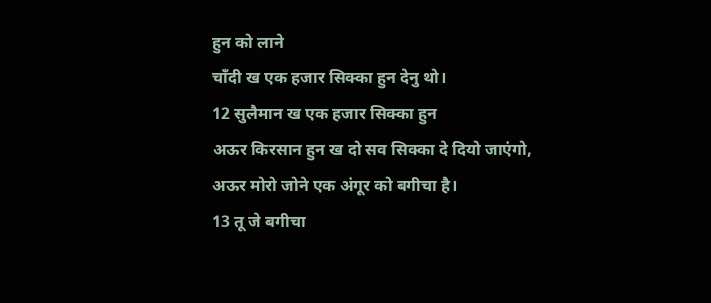हुन को लाने
चाँदी ख एक हजार सिक्का हुन देनु थो।
12 सुलैमान ख एक हजार सिक्का हुन
अऊर किरसान हुन ख दो सव सिक्का दे दियो जाएंगो,
अऊर मोरो जोने एक अंगूर को बगीचा है।
13 तू जे बगीचा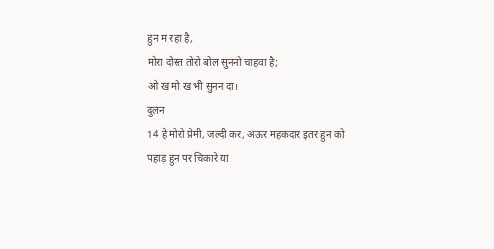हुन म रहा है,
मोरा दोस्त तोरो बोल सुननो चाहवा है;
ओ ख मो ख भी सुनन दा।
दुलन
14 हे मोरो प्रेमी, जल्दी कर, अऊर महकदार इतर हुन को
पहाड़ हुन पर चिकारे या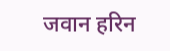जवान हरिन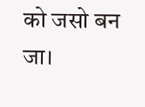को जसो बन जा।